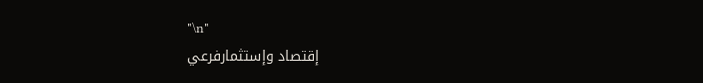"\n"
إقتصاد وإستثمارفرعي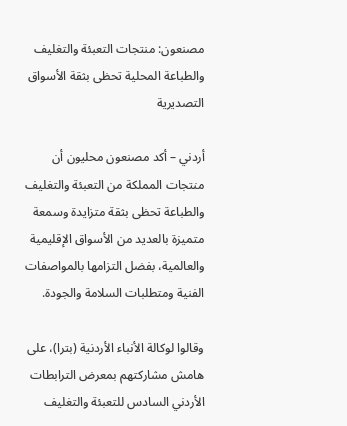مصنعون: منتجات التعبئة والتغليف والطباعة المحلية تحظى بثقة الأسواق التصديرية

أردني – أكد مصنعون محليون أن منتجات المملكة من التعبئة والتغليف والطباعة تحظى بثقة متزايدة وسمعة متميزة بالعديد من الأسواق الإقليمية والعالمية، بفضل التزامها بالمواصفات الفنية ومتطلبات السلامة والجودة.

وقالوا لوكالة الأنباء الأردنية (بترا)، على هامش مشاركتهم بمعرض الترابطات الأردني السادس للتعبئة والتغليف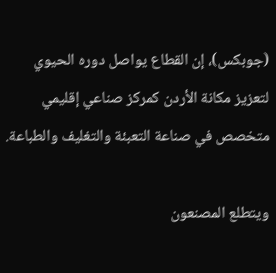(جوبكس)، إن القطاع يواصل دوره الحيوي لتعزيز مكانة الأردن كمركز صناعي إقليمي متخصص في صناعة التعبئة والتغليف والطباعة.

ويتطلع المصنعون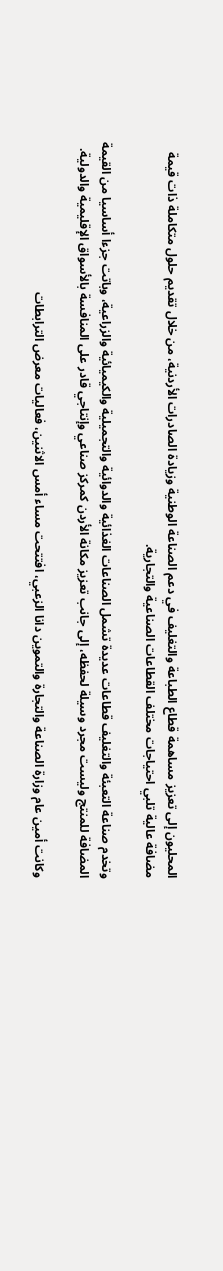المحليون إلى تعزيز مساهمة قطاع الطباعة والتغليف في دعم الصناعة الوطنية وزيادة الصادرات الأردنية، من خلال تقديم حلول متكاملة ذات قيمة مضافة عالية تلبي احتياجات مختلف القطاعات الصناعية والتجارية.

وتخدم صناعة التعبئة والتغليف قطاعات عديدة تشمل الصناعات الغذائية والدوائية والتجميلية والكيميائية والزراعية، وباتت جزءا أساسيا من القيمة المضافة للمنتج وليست مجرد وسيلة لحفظه، إلى جانب تعزيز مكانة الأردن كمركز صناعي وإنتاجي قادر على المنافسة بالأسواق الإقليمية والدولية.

وكانت أمين عام وزارة الصناعة والتجارة والتموين دانا الزعبي، افتتحت مساء أمس الاثنين، فعاليات معرض الترابطات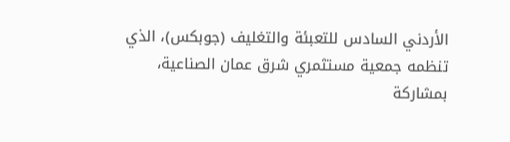الأردني السادس للتعبئة والتغليف (جوبكس)، الذي تنظمه جمعية مستثمري شرق عمان الصناعية، بمشاركة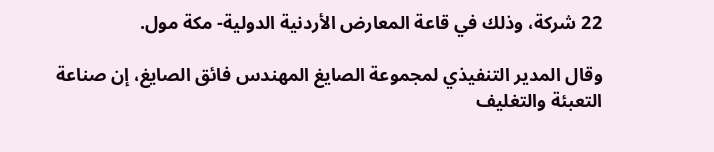22 شركة، وذلك في قاعة المعارض الأردنية الدولية- مكة مول.

وقال المدير التنفيذي لمجموعة الصايغ المهندس فائق الصايغ، إن صناعة التعبئة والتغليف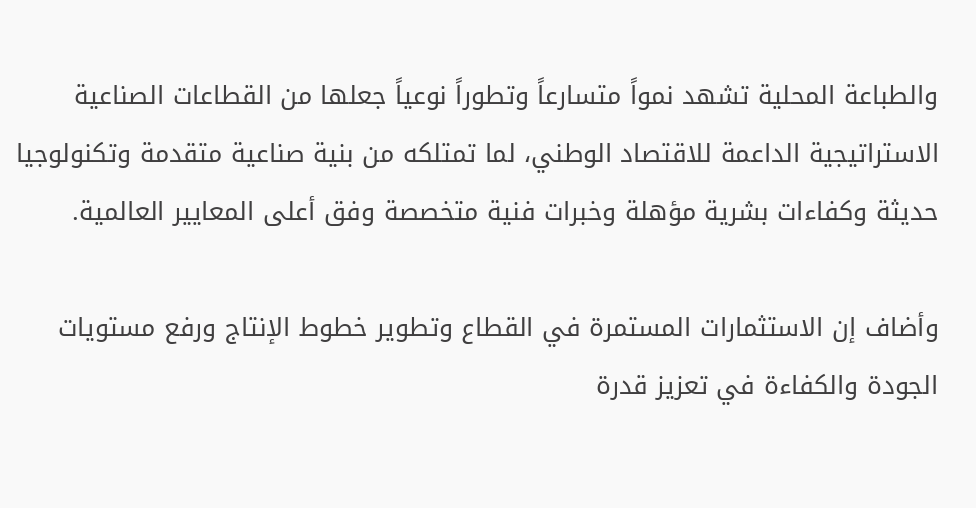والطباعة المحلية تشهد نمواً متسارعاً وتطوراً نوعياً جعلها من القطاعات الصناعية الاستراتيجية الداعمة للاقتصاد الوطني، لما تمتلكه من بنية صناعية متقدمة وتكنولوجيا حديثة وكفاءات بشرية مؤهلة وخبرات فنية متخصصة وفق أعلى المعايير العالمية.

وأضاف إن الاستثمارات المستمرة في القطاع وتطوير خطوط الإنتاج ورفع مستويات الجودة والكفاءة في تعزيز قدرة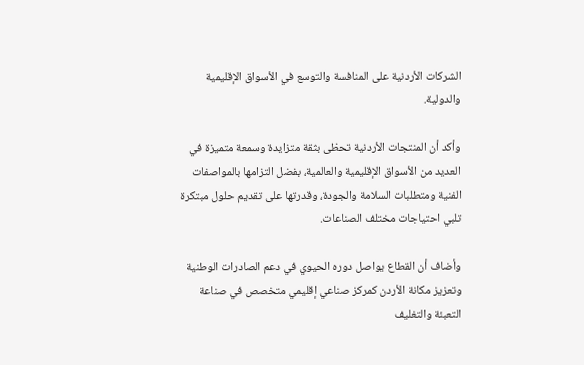الشركات الأردنية على المنافسة والتوسع في الأسواق الإقليمية والدولية.

وأكد أن المنتجات الأردنية تحظى بثقة متزايدة وسمعة متميزة في العديد من الأسواق الإقليمية والعالمية، بفضل التزامها بالمواصفات الفنية ومتطلبات السلامة والجودة، وقدرتها على تقديم حلول مبتكرة تلبي احتياجات مختلف الصناعات.

وأضاف أن القطاع يواصل دوره الحيوي في دعم الصادرات الوطنية وتعزيز مكانة الأردن كمركز صناعي إقليمي متخصص في صناعة التعبئة والتغليف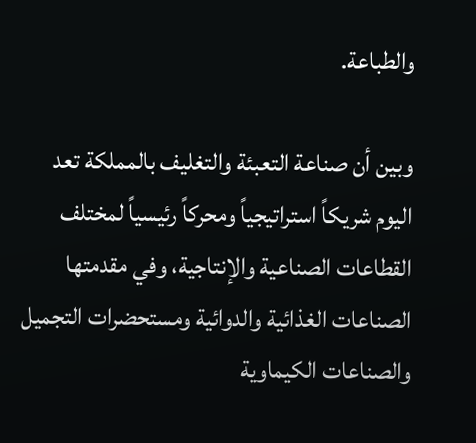والطباعة.

وبين أن صناعة التعبئة والتغليف بالمملكة تعد اليوم شريكاً استراتيجياً ومحركاً رئيسياً لمختلف القطاعات الصناعية والإنتاجية، وفي مقدمتها الصناعات الغذائية والدوائية ومستحضرات التجميل والصناعات الكيماوية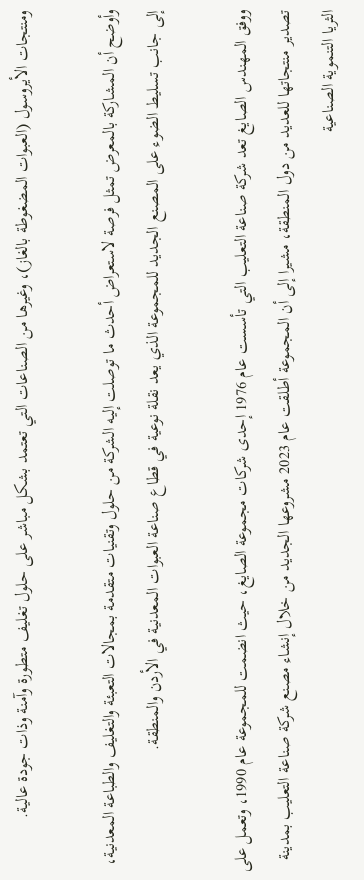ومنتجات الأيروسول (العبوات المضغوطة بالغاز)، وغيرها من الصناعات التي تعتمد بشكل مباشر على حلول تغليف متطورة وآمنة وذات جودة عالية.

وأوضح أن المشاركة بالمعرض تمثل فرصة لاستعراض أحدث ما توصلت إليه الشركة من حلول وتقنيات متقدمة بمجالات التعبئة والتغليف والطباعة المعدنية، إلى جانب تسليط الضوء على المصنع الجديد للمجموعة الذي يعد نقلة نوعية في قطاع صناعة العبوات المعدنية في الأردن والمنطقة.

ووفق المهندس الصايغ تعد شركة صناعة التعليب التي تأسست عام 1976 إحدى شركات مجموعة الصايغ، حيث انضمت للمجموعة عام 1990، وتعمل على تصدير منتجاتها للعديد من دول المنطقة، مشيرا إلى أن المجموعة أطلقت عام 2023 مشروعها الجديد من خلال إنشاء مصنع شركة صناعة التعليب بمدينة الثريا التنموية الصناعية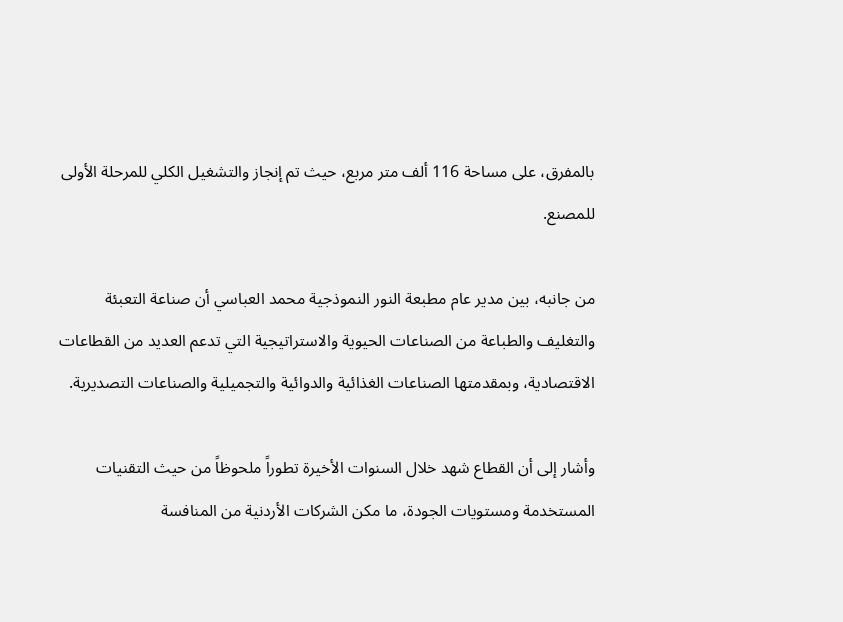بالمفرق، على مساحة 116 ألف متر مربع، حيث تم إنجاز والتشغيل الكلي للمرحلة الأولى للمصنع.

من جانبه، بين مدير عام مطبعة النور النموذجية محمد العباسي أن صناعة التعبئة والتغليف والطباعة من الصناعات الحيوية والاستراتيجية التي تدعم العديد من القطاعات الاقتصادية، وبمقدمتها الصناعات الغذائية والدوائية والتجميلية والصناعات التصديرية.

وأشار إلى أن القطاع شهد خلال السنوات الأخيرة تطوراً ملحوظاً من حيث التقنيات المستخدمة ومستويات الجودة، ما مكن الشركات الأردنية من المنافسة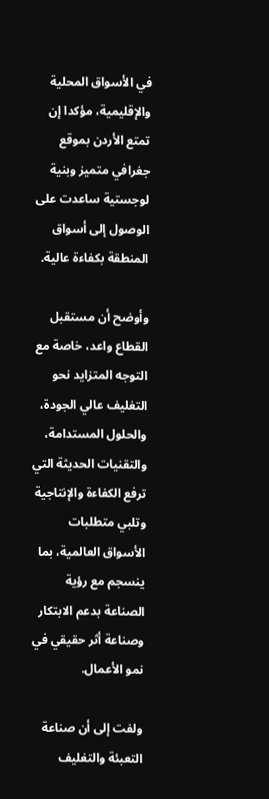في الأسواق المحلية والإقليمية، مؤكدا إن تمتع الأردن بموقع جغرافي متميز وبنية لوجستية ساعدت على الوصول إلى أسواق المنطقة بكفاءة عالية.

وأوضح أن مستقبل القطاع واعد، خاصة مع التوجه المتزايد نحو التغليف عالي الجودة، والحلول المستدامة، والتقنيات الحديثة التي ترفع الكفاءة والإنتاجية وتلبي متطلبات الأسواق العالمية، بما ينسجم مع رؤية الصناعة بدعم الابتكار وصناعة أثر حقيقي في نمو الأعمال.

ولفت إلى أن صناعة التعبئة والتغليف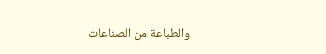والطباعة من الصناعات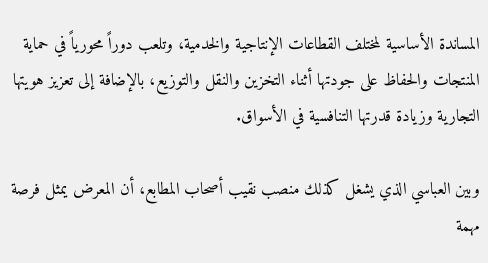المساندة الأساسية لمختلف القطاعات الإنتاجية والخدمية، وتلعب دوراً محورياً في حماية المنتجات والحفاظ على جودتها أثناء التخزين والنقل والتوزيع، بالإضافة إلى تعزيز هويتها التجارية وزيادة قدرتها التنافسية في الأسواق.

وبين العباسي الذي يشغل كذلك منصب نقيب أصحاب المطابع، أن المعرض يمثل فرصة مهمة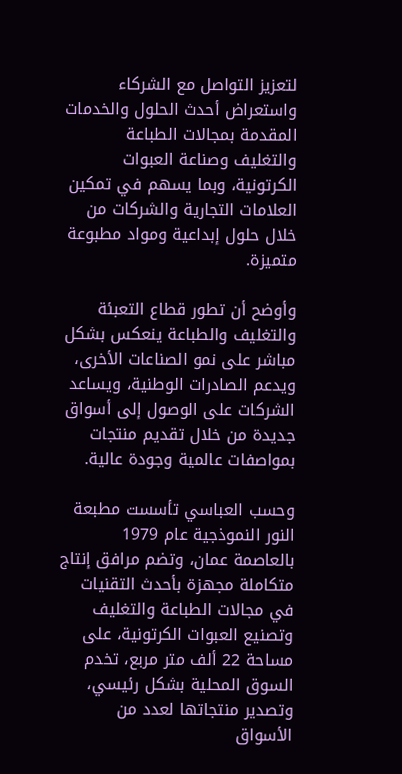لتعزيز التواصل مع الشركاء واستعراض أحدث الحلول والخدمات المقدمة بمجالات الطباعة والتغليف وصناعة العبوات الكرتونية، وبما يسهم في تمكين العلامات التجارية والشركات من خلال حلول إبداعية ومواد مطبوعة متميزة.

وأوضح أن تطور قطاع التعبئة والتغليف والطباعة ينعكس بشكل مباشر على نمو الصناعات الأخرى، ويدعم الصادرات الوطنية، ويساعد الشركات على الوصول إلى أسواق جديدة من خلال تقديم منتجات بمواصفات عالمية وجودة عالية.

وحسب العباسي تأسست مطبعة النور النموذجية عام 1979 بالعاصمة عمان، وتضم مرافق إنتاج متكاملة مجهزة بأحدث التقنيات في مجالات الطباعة والتغليف وتصنيع العبوات الكرتونية، على مساحة 22 ألف متر مربع، تخدم السوق المحلية بشكل رئيسي، وتصدير منتجاتها لعدد من الأسواق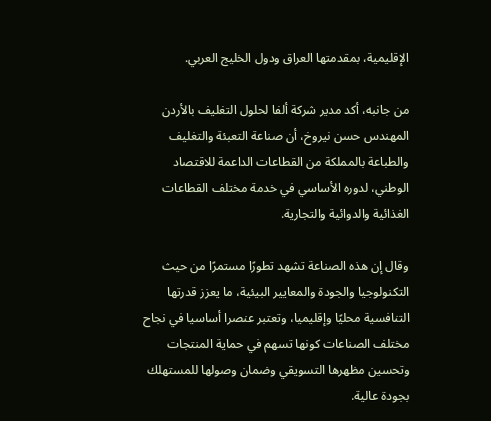الإقليمية، بمقدمتها العراق ودول الخليج العربي.

من جانبه، أكد مدير شركة ألفا لحلول التغليف بالأردن المهندس حسن نيروخ، أن صناعة التعبئة والتغليف والطباعة بالمملكة من القطاعات الداعمة للاقتصاد الوطني، لدوره الأساسي في خدمة مختلف القطاعات الغذائية والدوائية والتجارية.

وقال إن هذه الصناعة تشهد تطورًا مستمرًا من حيث التكنولوجيا والجودة والمعايير البيئية، ما يعزز قدرتها التنافسية محليًا وإقليميا، وتعتبر عنصرا أساسيا في نجاح مختلف الصناعات كونها تسهم في حماية المنتجات وتحسين مظهرها التسويقي وضمان وصولها للمستهلك بجودة عالية.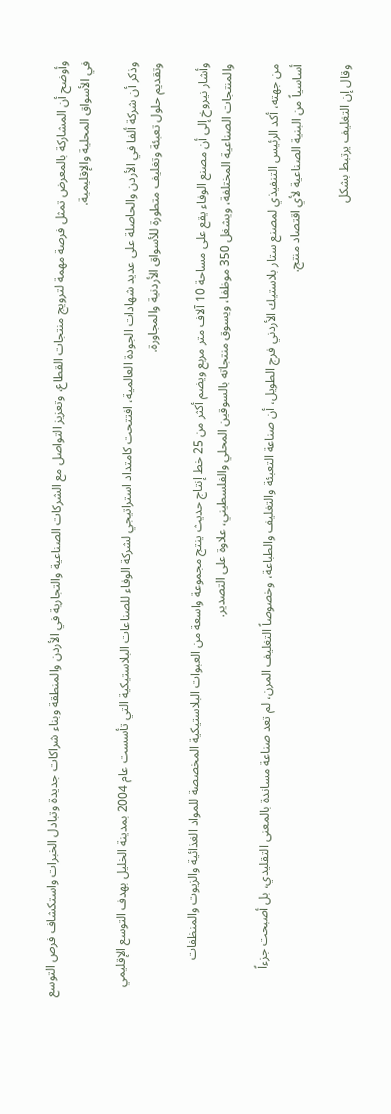وأوضح أن المشاركة بالمعرض تمثل فرصة مهمة لترويج منتجات القطاع، وتعزيز التواصل مع الشركات الصناعية والتجارية في الأردن والمنطقة وبناء شراكات جديدة وتبادل الخبرات واستكشاف فرص التوسع في الأسواق المحلية والإقليمية.

وذكر أن شركة ألفا في الأردن والحاصلة على عديد شهادات الجودة العالمية، افتتحت كامتداد استراتيجي لشركة الوفاء للصناعات البلاستيكية التي تأسست عام 2004 بمدينة الخليل بهدف التوسع الإقليمي وتقديم حلول تعبئة وتغليف متطورة للأسواق الأردنية والمجاورة.

وأشار نيروخ إلى أن مصنع الوفاء يقع على مساحة 10 آلاف متر مربع ويضم أكثر من 25 خط إنتاج حديث ينتج مجموعة واسعة من العبوات البلاستيكية المخصصة للمواد الغذائية والزيوت والمنظفات والمنتجات الصناعية المختلفة، ويشغل 350 موظفا، ويسوق منتجاته بالسوقين المحلي والفلسطيني، علاوة على التصدير.

من جهته، أكد الرئيس التنفيذي لمصنع ستار بلاستيك الأردني فرج الطويل، أن صناعة التعبئة والتغليف والطباعة، وخصوصاً التغليف المرن، لم تعد صناعة مساندة بالمعنى التقليدي، بل أصبحت جزءاً أساسياً من البنية الصناعية لأي اقتصاد منتج.

وقال إن التغليف يرتبط بشكل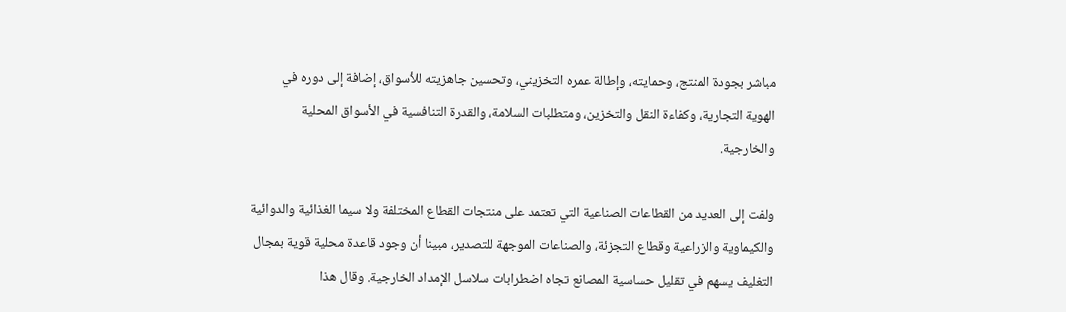مباشر بجودة المنتج، وحمايته، وإطالة عمره التخزيني، وتحسين جاهزيته للأسواق، إضافة إلى دوره في الهوية التجارية، وكفاءة النقل والتخزين، ومتطلبات السلامة، والقدرة التنافسية في الأسواق المحلية والخارجية.

ولفت إلى العديد من القطاعات الصناعية التي تعتمد على منتجات القطاع المختلفة ولا سيما الغذائية والدوائية والكيماوية والزراعية وقطاع التجزئة، والصناعات الموجهة للتصدير، مبينا أن وجود قاعدة محلية قوية بمجال التغليف يسهم في تقليل حساسية المصانع تجاه اضطرابات سلاسل الإمداد الخارجية. وقال هذا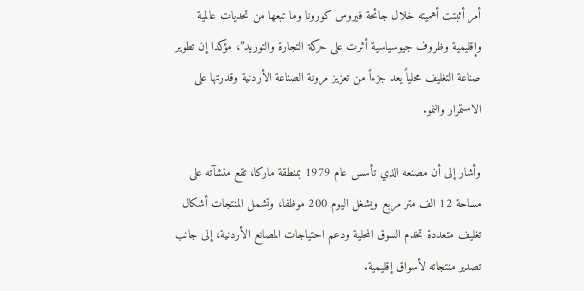أمر أثبتت أهميته خلال جائحة فيروس كورونا وما تبعها من تحديات عالمية وإقليمية وظروف جيوسياسية أثرت على حركة التجارة والتوريد”، مؤكدا إن تطوير صناعة التغليف محلياً يعد جزءاً من تعزيز مرونة الصناعة الأردنية وقدرتها على الاستمرار والنمو.

وأشار إلى أن مصنعه الذي تأسس عام 1979 بمنطقة ماركا، تقع منشآته على مساحة 12 الف متر مربع ويشغل اليوم 200 موظفا، وتشمل المنتجات أشكال تغليف متعددة تخدم السوق المحلية ودعم احتياجات المصانع الأردنية، إلى جانب تصدير منتجاته لأسواق إقليمية.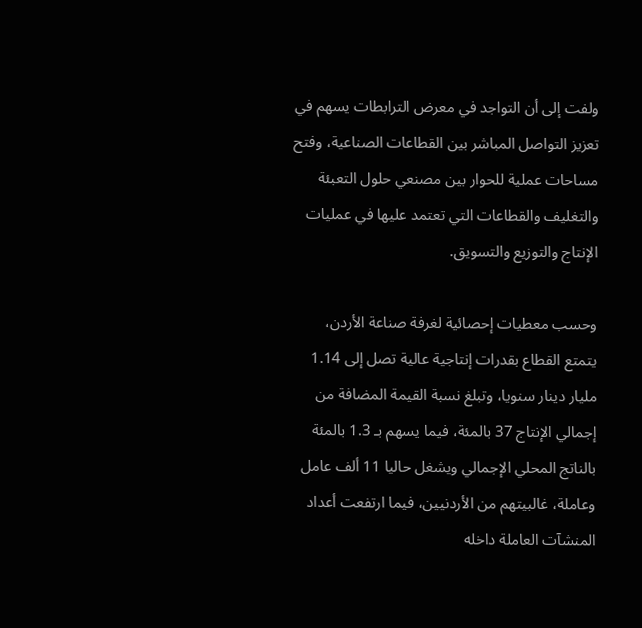ولفت إلى أن التواجد في معرض الترابطات يسهم في تعزيز التواصل المباشر بين القطاعات الصناعية، وفتح مساحات عملية للحوار بين مصنعي حلول التعبئة والتغليف والقطاعات التي تعتمد عليها في عمليات الإنتاج والتوزيع والتسويق.

وحسب معطيات إحصائية لغرفة صناعة الأردن، يتمتع القطاع بقدرات إنتاجية عالية تصل إلى 1.14 مليار دينار سنويا، وتبلغ نسبة القيمة المضافة من إجمالي الإنتاج 37 بالمئة، فيما يسهم بـ 1.3 بالمئة بالناتج المحلي الإجمالي ويشغل حاليا 11 ألف عامل وعاملة، غالبيتهم من الأردنيين، فيما ارتفعت أعداد المنشآت العاملة داخله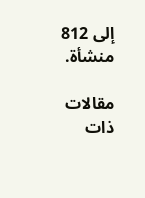إلى 812 منشأة.

مقالات ذات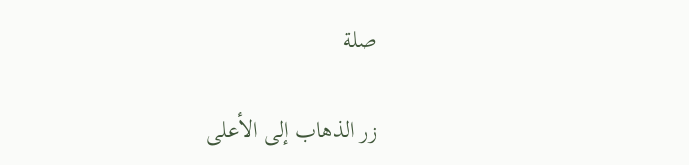صلة

زر الذهاب إلى الأعلى